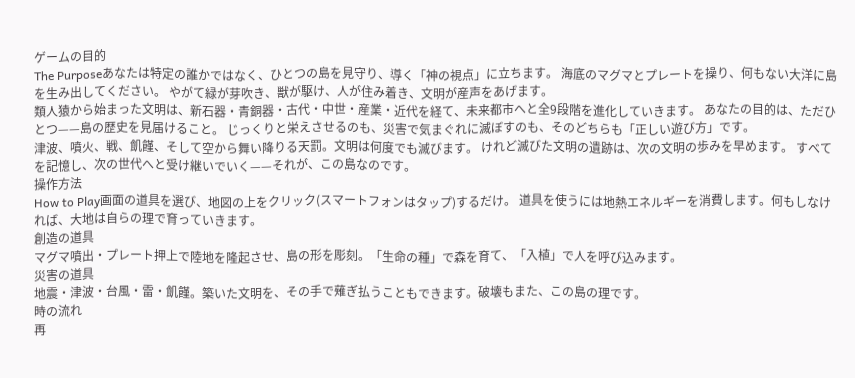ゲームの目的
The Purposeあなたは特定の誰かではなく、ひとつの島を見守り、導く「神の視点」に立ちます。 海底のマグマとプレートを操り、何もない大洋に島を生み出してください。 やがて緑が芽吹き、獣が駆け、人が住み着き、文明が産声をあげます。
類人猿から始まった文明は、新石器・青銅器・古代・中世・産業・近代を経て、未来都市へと全9段階を進化していきます。 あなたの目的は、ただひとつ——島の歴史を見届けること。 じっくりと栄えさせるのも、災害で気まぐれに滅ぼすのも、そのどちらも「正しい遊び方」です。
津波、噴火、戦、飢饉、そして空から舞い降りる天罰。文明は何度でも滅びます。 けれど滅びた文明の遺跡は、次の文明の歩みを早めます。 すべてを記憶し、次の世代へと受け継いでいく——それが、この島なのです。
操作方法
How to Play画面の道具を選び、地図の上をクリック(スマートフォンはタップ)するだけ。 道具を使うには地熱エネルギーを消費します。何もしなければ、大地は自らの理で育っていきます。
創造の道具
マグマ噴出・プレート押上で陸地を隆起させ、島の形を彫刻。「生命の種」で森を育て、「入植」で人を呼び込みます。
災害の道具
地震・津波・台風・雷・飢饉。築いた文明を、その手で薙ぎ払うこともできます。破壊もまた、この島の理です。
時の流れ
再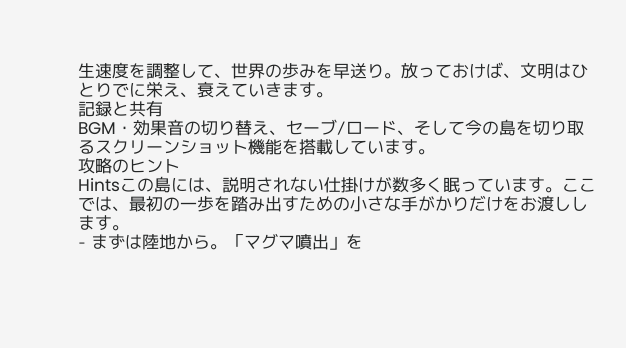生速度を調整して、世界の歩みを早送り。放っておけば、文明はひとりでに栄え、衰えていきます。
記録と共有
BGM・効果音の切り替え、セーブ/ロード、そして今の島を切り取るスクリーンショット機能を搭載しています。
攻略のヒント
Hintsこの島には、説明されない仕掛けが数多く眠っています。ここでは、最初の一歩を踏み出すための小さな手がかりだけをお渡しします。
- まずは陸地から。「マグマ噴出」を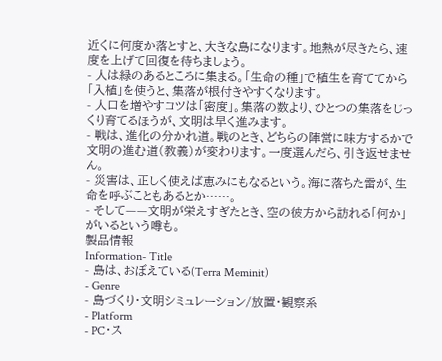近くに何度か落とすと、大きな島になります。地熱が尽きたら、速度を上げて回復を待ちましょう。
- 人は緑のあるところに集まる。「生命の種」で植生を育ててから「入植」を使うと、集落が根付きやすくなります。
- 人口を増やすコツは「密度」。集落の数より、ひとつの集落をじっくり育てるほうが、文明は早く進みます。
- 戦は、進化の分かれ道。戦のとき、どちらの陣営に味方するかで文明の進む道(教義)が変わります。一度選んだら、引き返せません。
- 災害は、正しく使えば恵みにもなるという。海に落ちた雷が、生命を呼ぶこともあるとか……。
- そして——文明が栄えすぎたとき、空の彼方から訪れる「何か」がいるという噂も。
製品情報
Information- Title
- 島は、おぼえている(Terra Meminit)
- Genre
- 島づくり・文明シミュレーション/放置・観察系
- Platform
- PC・ス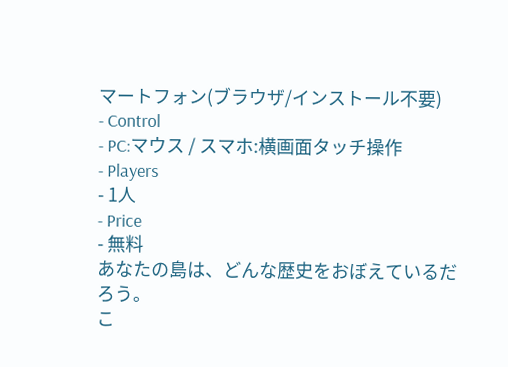マートフォン(ブラウザ/インストール不要)
- Control
- PC:マウス / スマホ:横画面タッチ操作
- Players
- 1人
- Price
- 無料
あなたの島は、どんな歴史をおぼえているだろう。
こ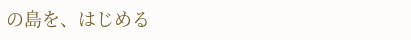の島を、はじめる